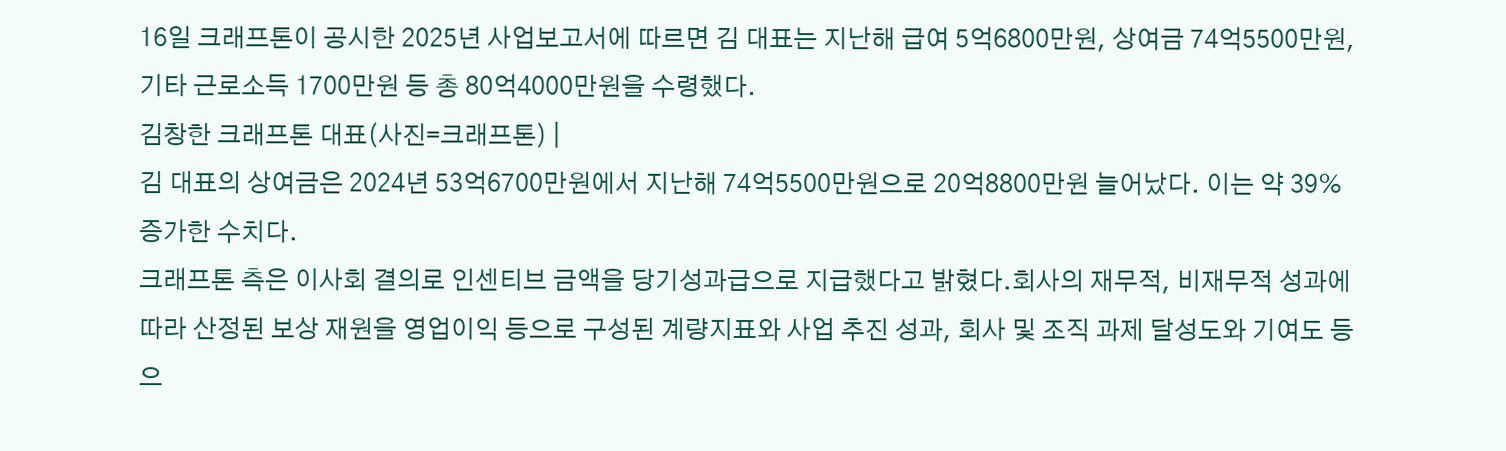16일 크래프톤이 공시한 2025년 사업보고서에 따르면 김 대표는 지난해 급여 5억6800만원, 상여금 74억5500만원, 기타 근로소득 1700만원 등 총 80억4000만원을 수령했다.
김창한 크래프톤 대표(사진=크래프톤) |
김 대표의 상여금은 2024년 53억6700만원에서 지난해 74억5500만원으로 20억8800만원 늘어났다. 이는 약 39% 증가한 수치다.
크래프톤 측은 이사회 결의로 인센티브 금액을 당기성과급으로 지급했다고 밝혔다.회사의 재무적, 비재무적 성과에 따라 산정된 보상 재원을 영업이익 등으로 구성된 계량지표와 사업 추진 성과, 회사 및 조직 과제 달성도와 기여도 등으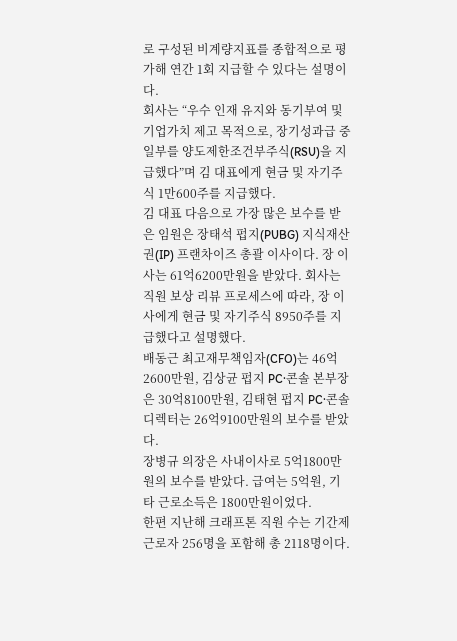로 구성된 비계량지표를 종합적으로 평가해 연간 1회 지급할 수 있다는 설명이다.
회사는 “우수 인재 유지와 동기부여 및 기업가치 제고 목적으로, 장기성과급 중 일부를 양도제한조건부주식(RSU)을 지급했다”며 김 대표에게 현금 및 자기주식 1만600주를 지급했다.
김 대표 다음으로 가장 많은 보수를 받은 임원은 장태석 펍지(PUBG) 지식재산권(IP) 프랜차이즈 총괄 이사이다. 장 이사는 61억6200만원을 받았다. 회사는 직원 보상 리뷰 프로세스에 따라, 장 이사에게 현금 및 자기주식 8950주를 지급했다고 설명했다.
배동근 최고재무책임자(CFO)는 46억2600만원, 김상균 펍지 PC·콘솔 본부장은 30억8100만원, 김태현 펍지 PC·콘솔 디렉터는 26억9100만원의 보수를 받았다.
장병규 의장은 사내이사로 5억1800만원의 보수를 받았다. 급여는 5억원, 기타 근로소득은 1800만원이었다.
한편 지난해 크래프톤 직원 수는 기간제 근로자 256명을 포함해 총 2118명이다.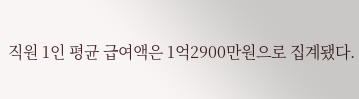직원 1인 평균 급여액은 1억2900만원으로 집계됐다.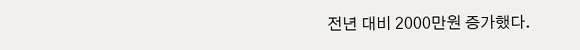전년 대비 2000만원 증가했다.